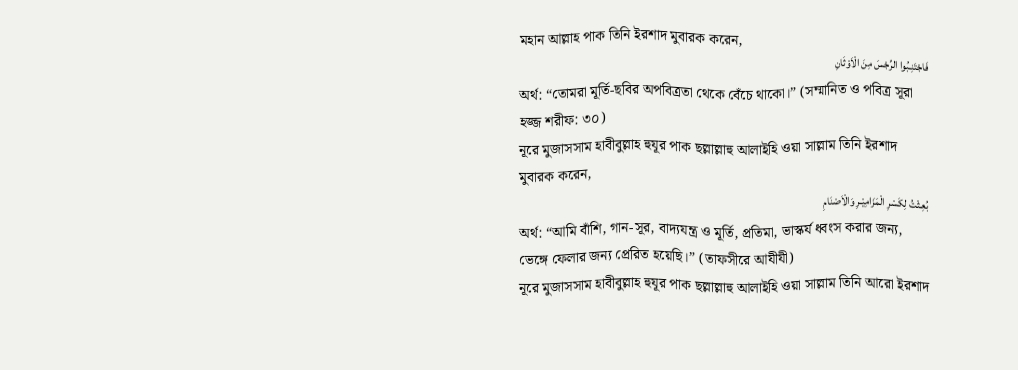মহান আল্লাহ পাক তিনি ইরশাদ মুবারক করেন,
فَاجْتَنِـبُوا الرِّجْسَ مِنَ الْاَوْثَانِ
অর্থ: “তোমরা মূর্তি-ছবির অপবিত্রতা থেকে বেঁচে থাকো।” (সম্মানিত ও পবিত্র সূরা হজ্জ শরীফ: ৩০)
নূরে মুজাসসাম হাবীবুল্লাহ হুযূর পাক ছল্লাল্লাহু আলাইহি ওয়া সাল্লাম তিনি ইরশাদ মুবারক করেন,
بُعِـثْتُ لِكَسْرِ الْمَزَامِيْـرِ وَالْاَصْنَامِ
অর্থ: “আমি বাঁশি, গান-সূর, বাদ্যযন্ত্র ও মূর্তি, প্রতিমা, ভাস্কর্য ধ্বংস করার জন্য, ভেঙ্গে ফেলার জন্য প্রেরিত হয়েছি।” (তাফসীরে আযীযী)
নূরে মুজাসসাম হাবীবুল্লাহ হুযূর পাক ছল্লাল্লাহু আলাইহি ওয়া সাল্লাম তিনি আরো ইরশাদ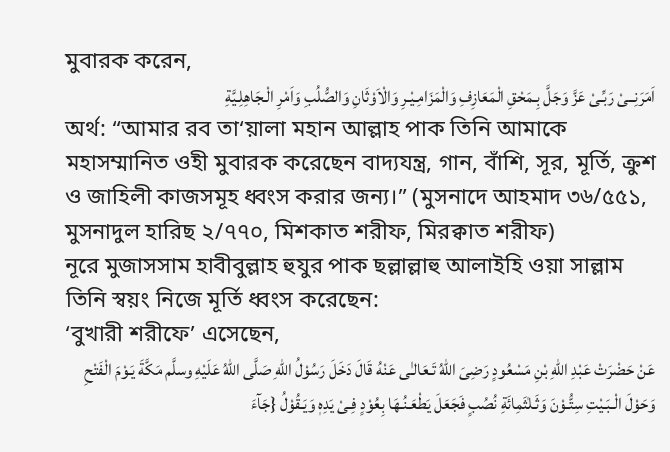মুবারক করেন,
اَمَرَنِــىْ رَبِّـىْ عَزَّ وَجَلَّ بِـمَحْقِ الْمَعَازِفِ وَالْمَزَامِـيْـرِ وَالْاَوْثَانِ وَالصُّلُبِ وَاَمْرِ الْـجَاهِلِـيَّةِ
অর্থ: “আমার রব তা‘য়ালা মহান আল্লাহ পাক তিনি আমাকে মহাসম্মানিত ওহী মুবারক করেছেন বাদ্যযন্ত্র, গান, বাঁশি, সূর, মূর্তি, ক্রুশ ও জাহিলী কাজসমূহ ধ্বংস করার জন্য।” (মুসনাদে আহমাদ ৩৬/৫৫১, মুসনাদুল হারিছ ২/৭৭০, মিশকাত শরীফ, মিরক্বাত শরীফ)
নূরে মুজাসসাম হাবীবুল্লাহ হুযুর পাক ছল্লাল্লাহু আলাইহি ওয়া সাল্লাম তিনি স্বয়ং নিজে মূর্তি ধ্বংস করেছেন:
‘বুখারী শরীফে’ এসেছেন,
عَنْ حَضْرَتْ عَبْدِ اللهِ بْنِ مَسْعُودٍ رَضِىَ اللهُ تَـعَالـٰى عَنْهُ قَالَ دَخَلَ رَسُوْلُ اللهِ صَلَّى اللهُ عَلَيْهِ وسلَّم مَكَّةَ يَـوْمَ الْفَتْحِ وَحَوْلَ الْـبَـيْتِ سِتُّـوْنَ وَثَـلٰثَمِائَةِ نُصُبٍ فَجَعَلَ يَطْعَـنُـهَا بِعُوْدٍ فِـىْ يَدِهٖ وَيَـقُوْلُ {جَآءَ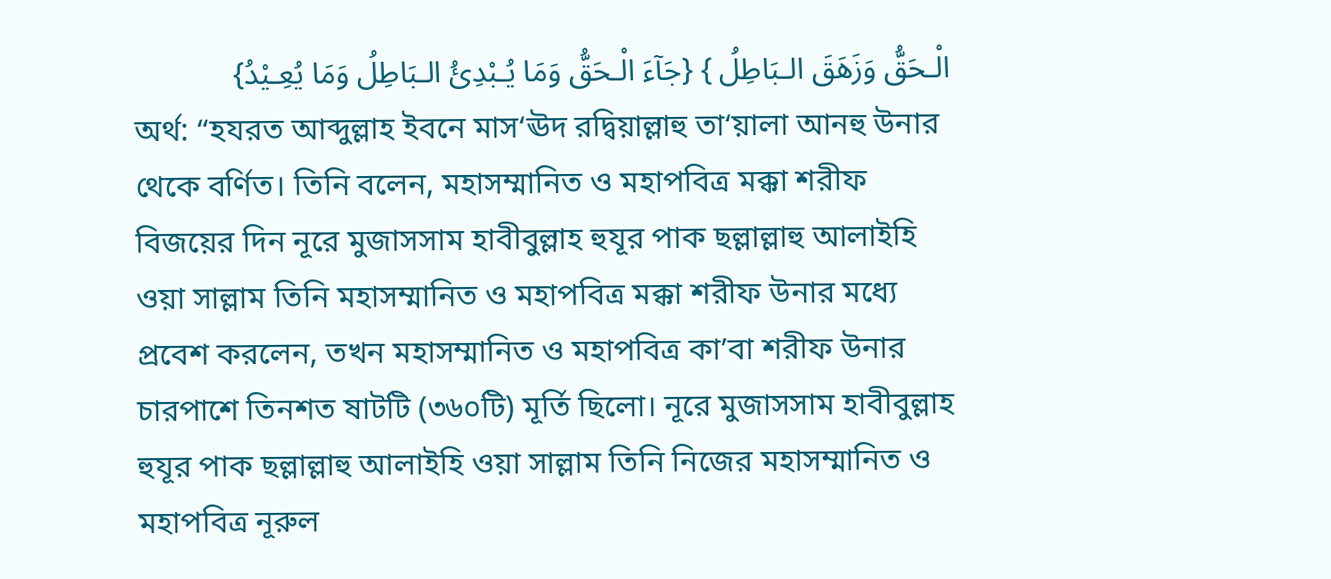الْـحَقُّ وَزَهَقَ الـبَاطِلُ } {جَآءَ الْـحَقُّ وَمَا يُـبْدِئُ الـبَاطِلُ وَمَا يُعِـيْدُ}
অর্থ: “হযরত আব্দুল্লাহ ইবনে মাস‘ঊদ রদ্বিয়াল্লাহু তা‘য়ালা আনহু উনার থেকে বর্ণিত। তিনি বলেন, মহাসম্মানিত ও মহাপবিত্র মক্কা শরীফ বিজয়ের দিন নূরে মুজাসসাম হাবীবুল্লাহ হুযূর পাক ছল্লাল্লাহু আলাইহি ওয়া সাল্লাম তিনি মহাসম্মানিত ও মহাপবিত্র মক্কা শরীফ উনার মধ্যে প্রবেশ করলেন, তখন মহাসম্মানিত ও মহাপবিত্র কা’বা শরীফ উনার চারপাশে তিনশত ষাটটি (৩৬০টি) মূর্তি ছিলো। নূরে মুজাসসাম হাবীবুল্লাহ হুযূর পাক ছল্লাল্লাহু আলাইহি ওয়া সাল্লাম তিনি নিজের মহাসম্মানিত ও মহাপবিত্র নূরুল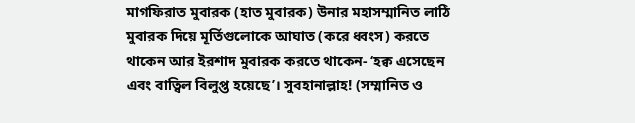মাগফিরাত মুবারক (হাত মুবারক) উনার মহাসম্মানিত লাঠি মুবারক দিয়ে মূর্তিগুলোকে আঘাত (করে ধ্বংস) করতে থাকেন আর ইরশাদ মুবারক করতে থাকেন- ‘হক্ব এসেছেন এবং বাত্বিল বিলুপ্ত হয়েছে’। সুবহানাল্লাহ! (সম্মানিত ও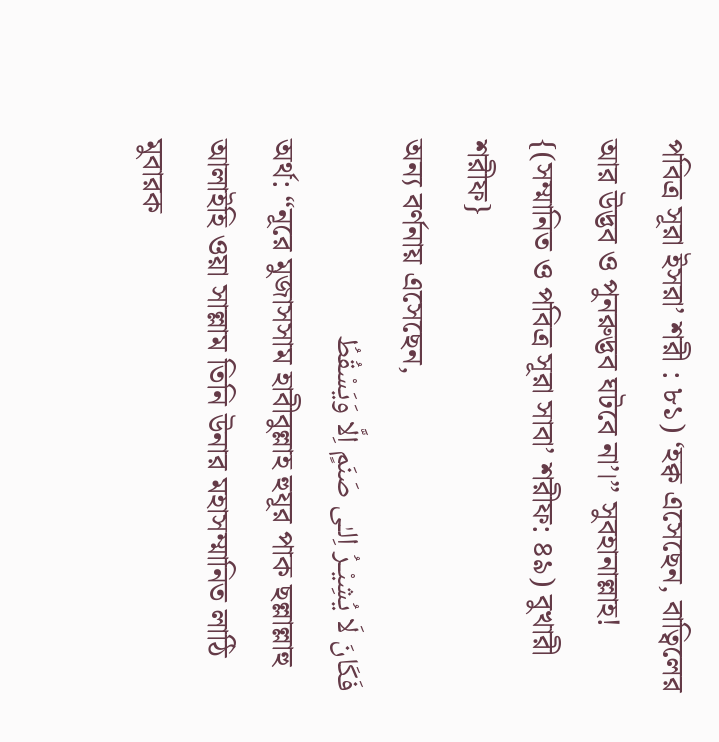পবিত্র সূরা ইসরা’ শরী : ৮১) ‘হক্ব এসেছেন, বাত্বিলের আর উদ্ভব ও পুনরুদ্ভব ঘটবে না’।” সুবহানাল্লাহ! {(সম্মানিত ও পবিত্র সূরা সাবা’ শরীফ: ৪৯) বুখারী শরীফ}
অন্য বর্ণনায় এসেছেন,
فَكَانَ لَا يُشِيْـرُ اِلـٰى صَنَمٍ اِلَّا وَيَسْقُطُ
অর্থ: “নূরে মুজাসসাম হাবীবুল্লাহ হুযূর পাক ছল্লাল্লাহু আলাইহি ওয়া সাল্লাম তিনি উনার মহাসম্মানিত লাঠি মুবারক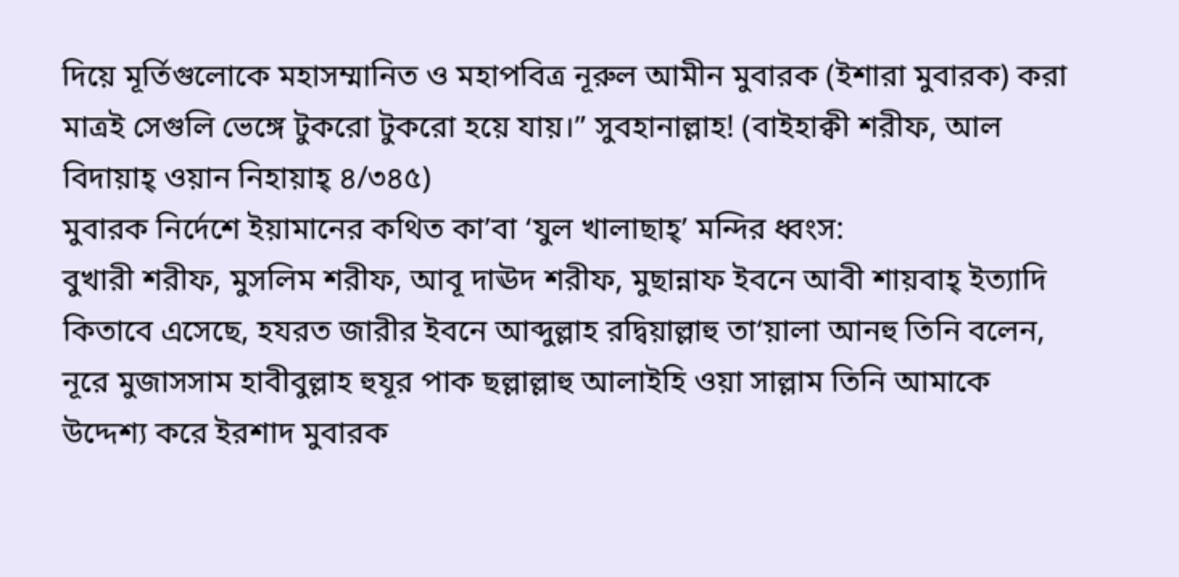দিয়ে মূর্তিগুলোকে মহাসম্মানিত ও মহাপবিত্র নূরুল আমীন মুবারক (ইশারা মুবারক) করা মাত্রই সেগুলি ভেঙ্গে টুকরো টুকরো হয়ে যায়।” সুবহানাল্লাহ! (বাইহাক্বী শরীফ, আল বিদায়াহ্ ওয়ান নিহায়াহ্ ৪/৩৪৫)
মুবারক নির্দেশে ইয়ামানের কথিত কা’বা ‘যুল খালাছাহ্’ মন্দির ধ্বংস:
বুখারী শরীফ, মুসলিম শরীফ, আবূ দাঊদ শরীফ, মুছান্নাফ ইবনে আবী শায়বাহ্ ইত্যাদি কিতাবে এসেছে, হযরত জারীর ইবনে আব্দুল্লাহ রদ্বিয়াল্লাহু তা‘য়ালা আনহু তিনি বলেন, নূরে মুজাসসাম হাবীবুল্লাহ হুযূর পাক ছল্লাল্লাহু আলাইহি ওয়া সাল্লাম তিনি আমাকে উদ্দেশ্য করে ইরশাদ মুবারক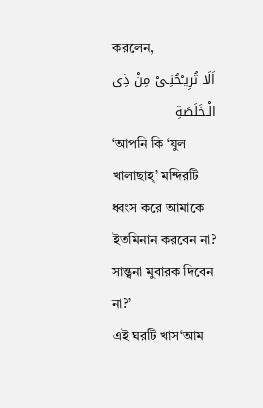করলেন,
اَلَا تُرِيـْحُنِـىْ مِنْ ذِى الْـخَلَصَةِ
‘আপনি কি ‘যুল খালাছাহ্’ মন্দিরটি ধ্বংস করে আমাকে ইতমিনান করবেন না? সান্ত্বনা মুবারক দিবেন না?’
এই ঘরটি খাস‘আম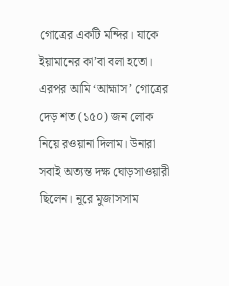গোত্রের একটি মন্দির। যাকে ইয়ামানের কা’বা বলা হতো। এরপর আমি ‘আহ্মাস’ গোত্রের দেড় শত (১৫০) জন লোক নিয়ে রওয়ানা দিলাম। উনারা সবাই অত্যন্ত দক্ষ ঘোড়সাওয়ারী ছিলেন। নূরে মুজাসসাম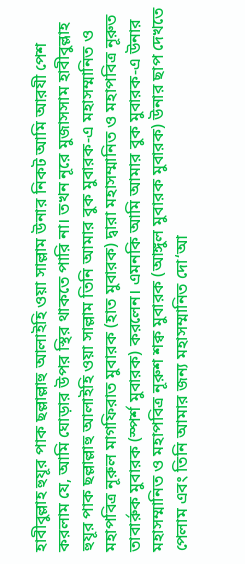হাবীবুল্লাহ হুযূর পাক ছল্লাল্লাহু আলাইহি ওয়া সাল্লাম উনার নিকট আমি আরযী পেশ করলাম যে, আমি ঘোড়ার উপর স্থির থাকতে পারি না। তখন নূরে মুজাসসাম হাবীবুল্লাহ হুযূর পাক ছল্লাল্লাহু আলাইহি ওয়া সাল্লাম তিনি আমার বুক মুবারক-এ মহাসম্মানিত ও মহাপবিত্র নূরুল মাগফিরাত মুবারক (হাত মুবারক) দ্বারা মহাসম্মানিত ও মহাপবিত্র নূরুত তাবার্রুক মুবারক (স্পর্শ মুবারক) করলেন। এমনকি আমি আমার বুক মুবারক-এ উনার মহাসম্মানিত ও মহাপবিত্র নূরুশ শক্ব মুবারক (আঙ্গুল মুবারক মুবারক) উনার ছাপ দেখতে পেলাম এবং তিনি আমার জন্য মহাসম্মানিত দো‘আ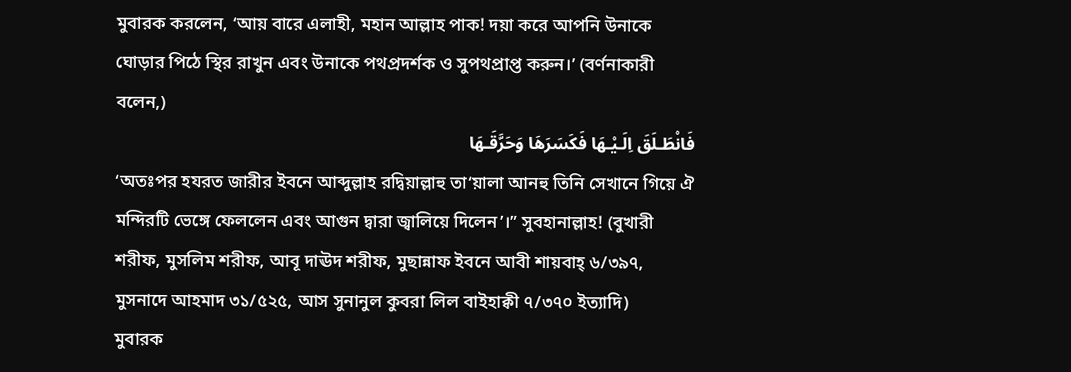মুবারক করলেন, ‘আয় বারে এলাহী, মহান আল্লাহ পাক! দয়া করে আপনি উনাকে ঘোড়ার পিঠে স্থির রাখুন এবং উনাকে পথপ্রদর্শক ও সুপথপ্রাপ্ত করুন।’ (বর্ণনাকারী বলেন,)
فَانْطَـلَقَ اِلَـيْـهَا فَكَسَرَهَا وَحَرَّقَـهَا
‘অতঃপর হযরত জারীর ইবনে আব্দুল্লাহ রদ্বিয়াল্লাহু তা‘য়ালা আনহু তিনি সেখানে গিয়ে ঐ মন্দিরটি ভেঙ্গে ফেললেন এবং আগুন দ্বারা জ্বালিয়ে দিলেন’।” সুবহানাল্লাহ! (বুখারী শরীফ, মুসলিম শরীফ, আবূ দাঊদ শরীফ, মুছান্নাফ ইবনে আবী শায়বাহ্ ৬/৩৯৭, মুসনাদে আহমাদ ৩১/৫২৫, আস সুনানুল কুবরা লিল বাইহাক্বী ৭/৩৭০ ইত্যাদি)
মুবারক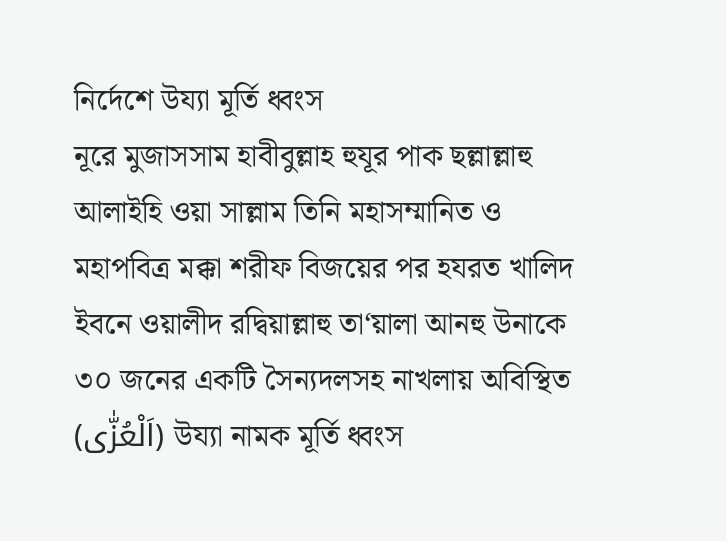নির্দেশে উয্যা মূর্তি ধ্বংস
নূরে মুজাসসাম হাবীবুল্লাহ হুযূর পাক ছল্লাল্লাহু আলাইহি ওয়া সাল্লাম তিনি মহাসম্মানিত ও মহাপবিত্র মক্কা শরীফ বিজয়ের পর হযরত খালিদ ইবনে ওয়ালীদ রদ্বিয়াল্লাহু তা‘য়ালা আনহু উনাকে ৩০ জনের একটি সৈন্যদলসহ নাখলায় অবিস্থিত (اَلْعُزّٰى) উয্যা নামক মূর্তি ধ্বংস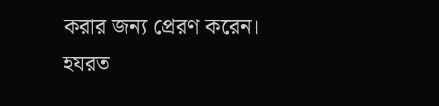করার জন্য প্রেরণ করেন। হযরত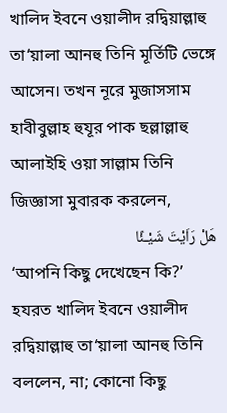খালিদ ইবনে ওয়ালীদ রদ্বিয়াল্লাহু তা‘য়ালা আনহু তিনি মূর্তিটি ভেঙ্গে আসেন। তখন নূরে মুজাসসাম হাবীবুল্লাহ হুযূর পাক ছল্লাল্লাহু আলাইহি ওয়া সাল্লাম তিনি জিজ্ঞাসা মুবারক করলেন,
هَلْ رَاَيْتَ شَيْـئًا
‘আপনি কিছু দেখেছেন কি?’
হযরত খালিদ ইবনে ওয়ালীদ রদ্বিয়াল্লাহু তা‘য়ালা আনহু তিনি বললেন, না; কোনো কিছু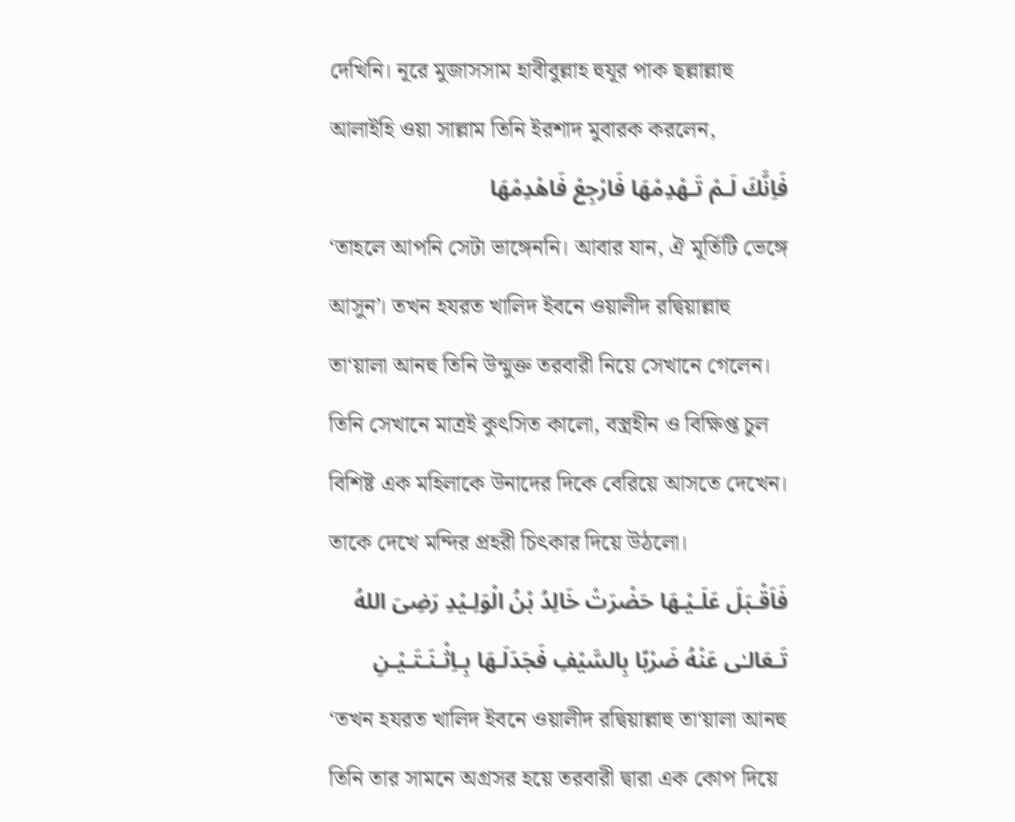দেখিনি। নূরে মুজাসসাম হাবীবুল্লাহ হুযূর পাক ছল্লাল্লাহু আলাইহি ওয়া সাল্লাম তিনি ইরশাদ মুবারক করলেন,
فَاِنَّكَ لَـمْ تَـهْدِمْهَا فَارْجِعْ فَاهْدِمْهَا
‘তাহলে আপনি সেটা ভাঙ্গেননি। আবার যান, ঐ মূর্তিটি ভেঙ্গে আসুন’। তখন হযরত খালিদ ইবনে ওয়ালীদ রদ্বিয়াল্লাহু তা‘য়ালা আনহু তিনি উন্মুক্ত তরবারী নিয়ে সেখানে গেলেন। তিনি সেখানে মাত্রই কুৎসিত কালো, বস্ত্রহীন ও বিক্ষিপ্ত চুল বিশিষ্ট এক মহিলাকে উনাদের দিকে বেরিয়ে আসতে দেখেন। তাকে দেখে মন্দির প্রহরী চিৎকার দিয়ে উঠলো।
فَاَقْـبَلَ عَلَـيْـهَا حَضْرَتْ خَالِدُ بْنُ الْوَلِـيْدِ رَضِىَ اللهُ تَـعَالـٰى عَنْهُ ضَرْبًا بِالسَّيْفِ فَجَدَلَـهَا بِـاِثْـنَـتَـيْـنِ
‘তখন হযরত খালিদ ইবনে ওয়ালীদ রদ্বিয়াল্লাহু তা‘য়ালা আনহু তিনি তার সামনে অগ্রসর হয়ে তরবারী দ্বারা এক কোপ দিয়ে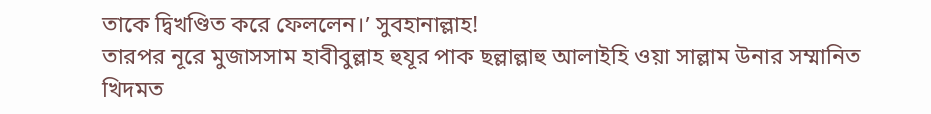তাকে দ্বিখণ্ডিত করে ফেললেন।’ সুবহানাল্লাহ!
তারপর নূরে মুজাসসাম হাবীবুল্লাহ হুযূর পাক ছল্লাল্লাহু আলাইহি ওয়া সাল্লাম উনার সম্মানিত খিদমত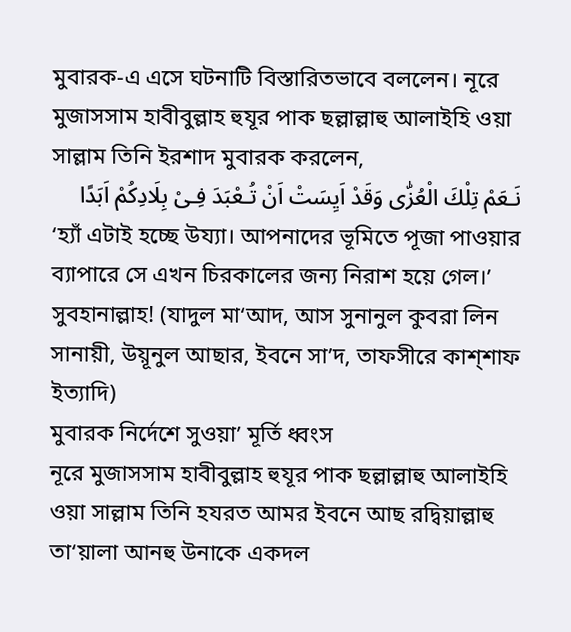মুবারক-এ এসে ঘটনাটি বিস্তারিতভাবে বললেন। নূরে মুজাসসাম হাবীবুল্লাহ হুযূর পাক ছল্লাল্লাহু আলাইহি ওয়া সাল্লাম তিনি ইরশাদ মুবারক করলেন,
نَـعَمْ تِلْكَ الْعُزّٰى وَقَدْ اَيِسَتْ اَنْ تُـعْبَدَ فِـىْ بِلَادِكُمْ اَبَدًا
‘হ্যাঁ এটাই হচ্ছে উয্যা। আপনাদের ভূমিতে পূজা পাওয়ার ব্যাপারে সে এখন চিরকালের জন্য নিরাশ হয়ে গেল।’ সুবহানাল্লাহ! (যাদুল মা‘আদ, আস সুনানুল কুবরা লিন সানায়ী, উয়ূনুল আছার, ইবনে সা’দ, তাফসীরে কাশ্শাফ ইত্যাদি)
মুবারক নির্দেশে সুওয়া’ মূর্তি ধ্বংস
নূরে মুজাসসাম হাবীবুল্লাহ হুযূর পাক ছল্লাল্লাহু আলাইহি ওয়া সাল্লাম তিনি হযরত আমর ইবনে আছ রদ্বিয়াল্লাহু তা‘য়ালা আনহু উনাকে একদল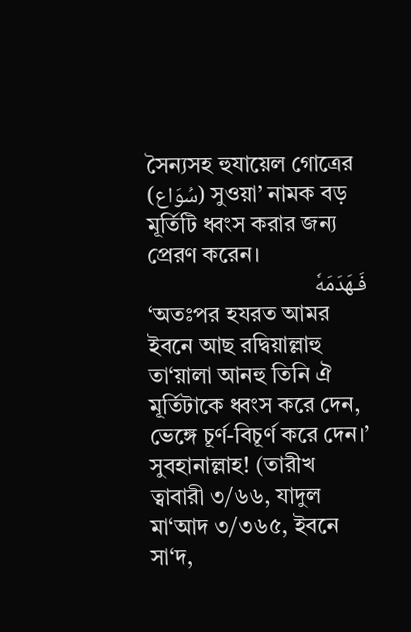সৈন্যসহ হুযায়েল গোত্রের (سُوَاع) সুওয়া’ নামক বড় মূর্তিটি ধ্বংস করার জন্য প্রেরণ করেন।
فَـهَدَمَهٗ
‘অতঃপর হযরত আমর ইবনে আছ রদ্বিয়াল্লাহু তা‘য়ালা আনহু তিনি ঐ মূর্তিটাকে ধ্বংস করে দেন, ভেঙ্গে চূর্ণ-বিচূর্ণ করে দেন।’ সুবহানাল্লাহ! (তারীখ ত্বাবারী ৩/৬৬, যাদুল মা‘আদ ৩/৩৬৫, ইবনে সা‘দ,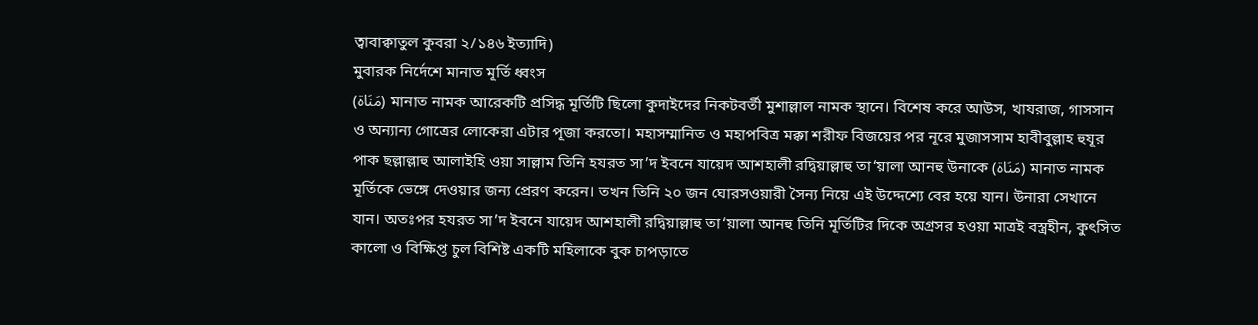ত্বাবাক্বাতুল কুবরা ২/১৪৬ ইত্যাদি)
মুবারক নির্দেশে মানাত মূর্তি ধ্বংস
(مَنَاة) মানাত নামক আরেকটি প্রসিদ্ধ মূর্তিটি ছিলো কুদাইদের নিকটবর্তী মুশাল্লাল নামক স্থানে। বিশেষ করে আউস, খাযরাজ, গাসসান ও অন্যান্য গোত্রের লোকেরা এটার পূজা করতো। মহাসম্মানিত ও মহাপবিত্র মক্কা শরীফ বিজয়ের পর নূরে মুজাসসাম হাবীবুল্লাহ হুযূর পাক ছল্লাল্লাহু আলাইহি ওয়া সাল্লাম তিনি হযরত সা’দ ইবনে যায়েদ আশহালী রদ্বিয়াল্লাহু তা‘য়ালা আনহু উনাকে (مَنَاة) মানাত নামক মূর্তিকে ভেঙ্গে দেওয়ার জন্য প্রেরণ করেন। তখন তিনি ২০ জন ঘোরসওয়ারী সৈন্য নিয়ে এই উদ্দেশ্যে বের হয়ে যান। উনারা সেখানে যান। অতঃপর হযরত সা’দ ইবনে যায়েদ আশহালী রদ্বিয়াল্লাহু তা‘য়ালা আনহু তিনি মূর্তিটির দিকে অগ্রসর হওয়া মাত্রই বস্ত্রহীন, কুৎসিত কালো ও বিক্ষিপ্ত চুল বিশিষ্ট একটি মহিলাকে বুক চাপড়াতে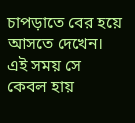চাপড়াতে বের হয়ে আসতে দেখেন। এই সময় সে কেবল হায়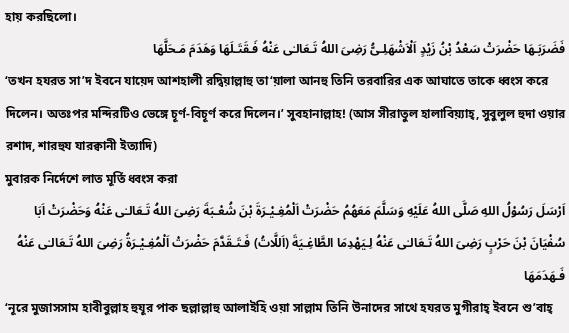হায় করছিলো।
فَضَرَبَـهَا حَضْرَتْ سَعْدُ بْنُ زَيْدٍ اَلْاَشْهَلِـىُّ رَضِىَ اللهُ تَـعَالـٰى عَنْهُ فَـقَتَـلَهَا وَهَدَمَ مَـحَلَّهَا
‘তখন হযরত সা’দ ইবনে যায়েদ আশহালী রদ্বিয়াল্লাহু তা‘য়ালা আনহু তিনি তরবারির এক আঘাতে তাকে ধ্বংস করে দিলেন। অতঃপর মন্দিরটিও ভেঙ্গে চূর্ণ-বিচূর্ণ করে দিলেন।’ সুবহানাল্লাহ! (আস সীরাতুল হালাবিয়্যাহ্, সুবুলুল হুদা ওয়ার রশাদ, শারহুয যারক্বানী ইত্যাদি)
মুবারক নির্দেশে লাত মূর্তি ধ্বংস করা
اَرْسَلَ رَسُوْلُ اللهِ صَلَّى اللهُ عَلَيْهِ وَسَلَّمَ مَعَهُمُ حَضْرَتْ اَلْمُغِـيْـرَةَ بْنَ شُعْـبَةَ رَضِىَ اللهُ تَـعَالـٰى عَنْهُ وَحَضْرَتْ اَبَا سُفْيَانَ بْنَ حَرْبٍ رَضِىَ اللهُ تَـعَالـٰى عَنْهُ لِـيَهْدِمَا الطَّاغِـيَةَ (اَللَّاتُ) فَـتَـقَدَّمَ حَضْرَتْ اَلْمُغِـيْـرَةُ رَضِىَ اللهُ تَـعَالـٰى عَنْهُ فَـهَدَمَهَا
‘নূরে মুজাসসাম হাবীবুল্লাহ হুযূর পাক ছল্লাল্লাহু আলাইহি ওয়া সাল্লাম তিনি উনাদের সাথে হযরত মুগীরাহ্ ইবনে শু’বাহ্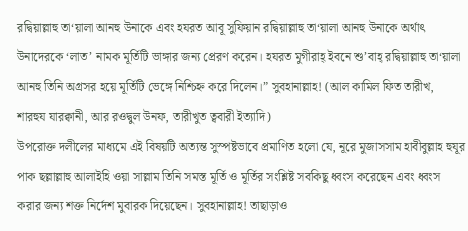রদ্বিয়াল্লাহু তা‘য়ালা আনহু উনাকে এবং হযরত আবূ সুফিয়ান রদ্বিয়াল্লাহু তা‘য়ালা আনহু উনাকে অর্থাৎ উনাদেরকে ‘লাত’ নামক মূর্তিটি ভাঙ্গার জন্য প্রেরণ করেন। হযরত মুগীরাহ্ ইবনে শু’বাহ্ রদ্বিয়াল্লাহু তা‘য়ালা আনহু তিনি অগ্রসর হয়ে মূর্তিটি ভেঙ্গে নিশ্চিহ্ন করে দিলেন।” সুবহানাল্লাহ! (আল কামিল ফিত তারীখ, শারহুয যারক্বানী, আর রওদ্বুল উনফ, তারীখুত ত্ববারী ইত্যাদি)
উপরোক্ত দলীলের মাধ্যমে এই বিষয়টি অত্যন্ত সুস্পষ্টভাবে প্রমাণিত হলো যে, নূরে মুজাসসাম হাবীবুল্লাহ হুযূর পাক ছল্লাল্লাহু আলাইহি ওয়া সাল্লাম তিনি সমস্ত মূর্তি ও মূর্তির সংশ্লিষ্ট সবকিছু ধ্বংস করেছেন এবং ধ্বংস করার জন্য শক্ত নির্দেশ মুবারক দিয়েছেন। সুবহানাল্লাহ! তাছাড়াও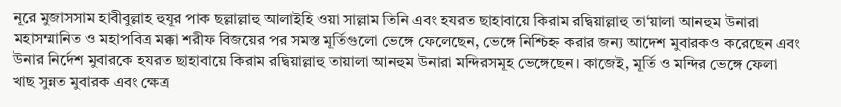নূরে মুজাসসাম হাবীবুল্লাহ হুযূর পাক ছল্লাল্লাহু আলাইহি ওয়া সাল্লাম তিনি এবং হযরত ছাহাবায়ে কিরাম রদ্বিয়াল্লাহু তা‘য়ালা আনহুম উনারা মহাসম্মানিত ও মহাপবিত্র মক্কা শরীফ বিজয়ের পর সমস্ত মূর্তিগুলো ভেঙ্গে ফেলেছেন, ভেঙ্গে নিশ্চিহ্ন করার জন্য আদেশ মুবারকও করেছেন এবং উনার নির্দেশ মুবারকে হযরত ছাহাবায়ে কিরাম রদ্বিয়াল্লাহু তায়ালা আনহুম উনারা মন্দিরসমূহ ভেঙ্গেছেন। কাজেই, মূর্তি ও মন্দির ভেঙ্গে ফেলা খাছ সুন্নত মুবারক এবং ক্ষেত্র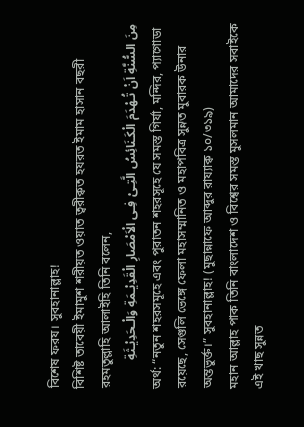বিশেষ ফরয। সুবহানাল্লাহ!
বিশিষ্ট তাবেয়ী ইমামুশ শরীয়ত ওয়াত ত্বরীক্বত হযরত ইমাম হাসান বছরী রহমতুল্লাহি আলাইহি তিনি বলেন,
مِنَ السُّنَّةِ اَنْ تُـهْدَمَ الْكَـنَائِسُ الَّتِـىْ فِـى الْاَمْصَارِ الْقَدِيْـمَةِ وَالْـحَدِيْـثَةِ
অর্থ: “নতুন শহরসমূহে এবং পুরাতন শহরসূহে যে সমস্ত গির্যা, মন্দির, প্যাগোডা রয়েছে, সেগুলি ভেঙ্গে ফেলা মহাসম্মানিত ও মহাপবিত্র সুন্নত মুবারক উনার অন্তভুর্ক্ত।” সুবহানাল্লাহ! (মুছান্নাফে আব্দুর রায্যাক্ব ১০/৩১৯)
মহান আল্লাহ পাক তিনি বাংলাদেশ ও বিশ্বের সমস্ত মুসলমান আমাদের সবাইকে এই খাছ সুন্নত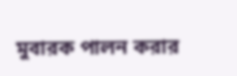মুবারক পালন করার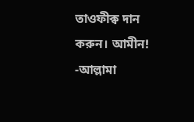তাওফীক্ব দান করুন। আমীন! -আল্লামা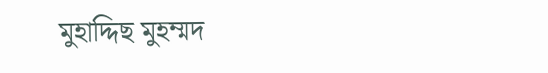মুহাদ্দিছ মুহম্মদ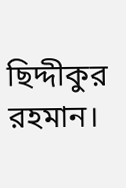ছিদ্দীকুর রহমান।